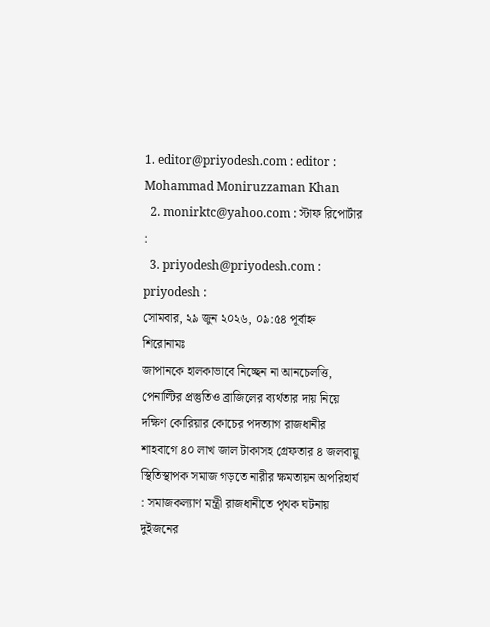1. editor@priyodesh.com : editor : Mohammad Moniruzzaman Khan
  2. monirktc@yahoo.com : স্টাফ রিপোর্টার :
  3. priyodesh@priyodesh.com : priyodesh :
সোমবার, ২৯ জুন ২০২৬, ০৯:৫৪ পূর্বাহ্ন
শিরোনামঃ
জাপানকে হালকাভাবে নিচ্ছেন না আনচেলত্তি, পেনাল্টির প্রস্তুতিও ব্রাজিলের ব্যর্থতার দায় নিয়ে দক্ষিণ কোরিয়ার কোচের পদত্যাগ রাজধানীর শাহবাগে ৪০ লাখ জাল টাকাসহ গ্রেফতার ৪ জলবায়ু স্থিতিস্থাপক সমাজ গড়তে নারীর ক্ষমতায়ন অপরিহার্য : সমাজকল্যাণ মন্ত্রী রাজধানীতে পৃথক ঘটনায় দুইজনের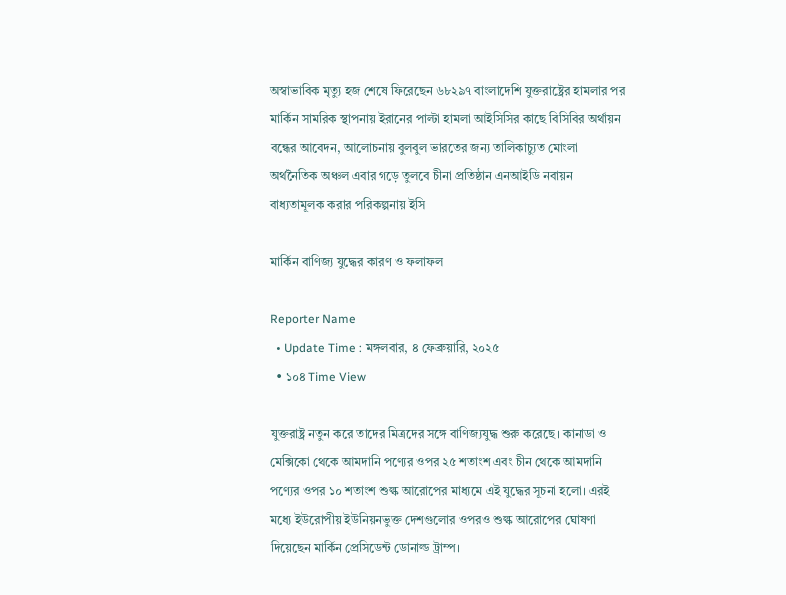অস্বাভাবিক মৃত্যু হজ শেষে ফিরেছেন ৬৮২৯৭ বাংলাদেশি যুক্তরাষ্ট্রের হামলার পর মার্কিন সামরিক স্থাপনায় ইরানের পাল্টা হামলা আইসিসির কাছে বিসিবির অর্থায়ন বন্ধের আবেদন, আলোচনায় বুলবুল ভারতের জন্য তালিকাচ্যুত মোংলা অর্থনৈতিক অঞ্চল এবার গড়ে তুলবে চীনা প্রতিষ্ঠান এনআইডি নবায়ন বাধ্যতামূলক করার পরিকল্পনায় ইসি

মার্কিন বাণিজ্য যুদ্ধের কারণ ও ফলাফল

Reporter Name
  • Update Time : মঙ্গলবার, ৪ ফেব্রুয়ারি, ২০২৫
  • ১০৪ Time View

যুক্তরাষ্ট্র নতুন করে তাদের মিত্রদের সঙ্গে বাণিজ্যযুদ্ধ শুরু করেছে। কানাডা ও মেক্সিকো থেকে আমদানি পণ্যের ওপর ২৫ শতাংশ এবং চীন থেকে আমদানি পণ্যের ওপর ১০ শতাংশ শুল্ক আরোপের মাধ্যমে এই যুদ্ধের সূচনা হলো। এরই মধ্যে ইউরোপীয় ইউনিয়নভুক্ত দেশগুলোর ওপরও শুল্ক আরোপের ঘোষণা দিয়েছেন মার্কিন প্রেসিডেন্ট ডোনাল্ড ট্রাম্প।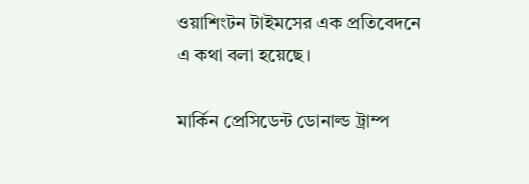ওয়াশিংটন টাইমসের এক প্রতিবেদনে এ কথা বলা হয়েছে।

মার্কিন প্রেসিডেন্ট ডোনাল্ড ট্রাম্প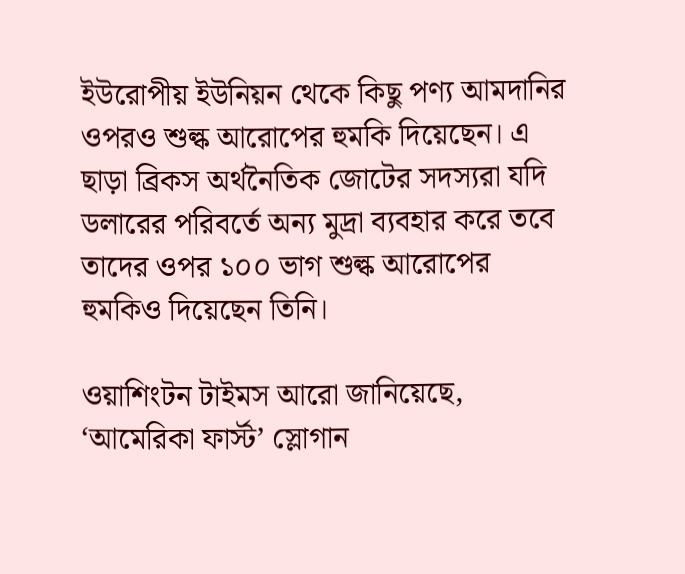ইউরোপীয় ইউনিয়ন থেকে কিছু পণ্য আমদানির ওপরও শুল্ক আরোপের হুমকি দিয়েছেন। এ ছাড়া ব্রিকস অর্থনৈতিক জোটের সদস্যরা যদি ডলারের পরিবর্তে অন্য মুদ্রা ব্যবহার করে তবে তাদের ওপর ১০০ ভাগ শুল্ক আরোপের হুমকিও দিয়েছেন তিনি।

ওয়াশিংটন টাইমস আরো জানিয়েছে, ‘আমেরিকা ফার্স্ট’ স্লোগান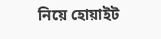নিয়ে হোয়াইট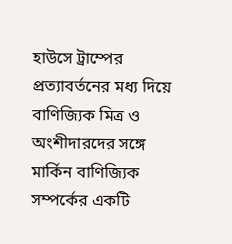হাউসে ট্রাম্পের প্রত্যাবর্তনের মধ্য দিয়ে বাণিজ্যিক মিত্র ও অংশীদারদের সঙ্গে মার্কিন বাণিজ্যিক সম্পর্কের একটি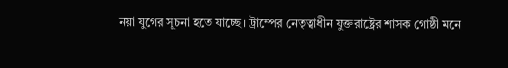নয়া যুগের সূচনা হতে যাচ্ছে। ট্রাম্পের নেতৃত্বাধীন যুক্তরাষ্ট্রের শাসক গোষ্ঠী মনে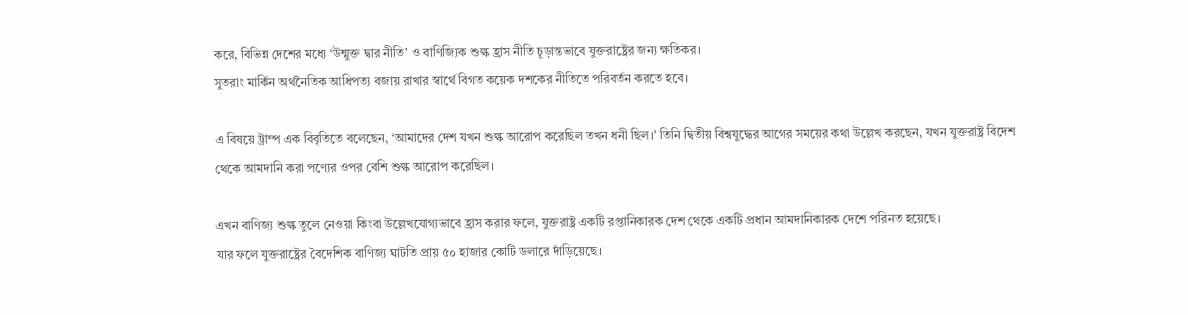করে, বিভিন্ন দেশের মধ্যে ‘উন্মুক্ত দ্বার নীতি’ ও বাণিজ্যিক শুল্ক হ্রাস নীতি চূড়ান্তভাবে যুক্তরাষ্ট্রের জন্য ক্ষতিকর।
সুতরাং মার্কিন অর্থনৈতিক আধিপত্য বজায় রাখার স্বার্থে বিগত কয়েক দশকের নীতিতে পরিবর্তন করতে হবে।

এ বিষয়ে ট্রাম্প এক বিবৃতিতে বলেছেন, ‘আমাদের দেশ যখন শুল্ক আরোপ করেছিল তখন ধনী ছিল।’ তিনি দ্বিতীয় বিশ্বযুদ্ধের আগের সময়ের কথা উল্লেখ করছেন, যখন যুক্তরাষ্ট্র বিদেশ থেকে আমদানি করা পণ্যের ওপর বেশি শুল্ক আরোপ করেছিল।

এখন বাণিজ্য শুল্ক তুলে নেওয়া কিংবা উল্লেখযোগ্যভাবে হ্রাস করার ফলে, যুক্তরাষ্ট্র একটি রপ্তানিকারক দেশ থেকে একটি প্রধান আমদানিকারক দেশে পরিনত হয়েছে।
যার ফলে যুক্তরাষ্ট্রের বৈদেশিক বাণিজ্য ঘাটতি প্রায় ৫০ হাজার কোটি ডলারে দাঁড়িয়েছে।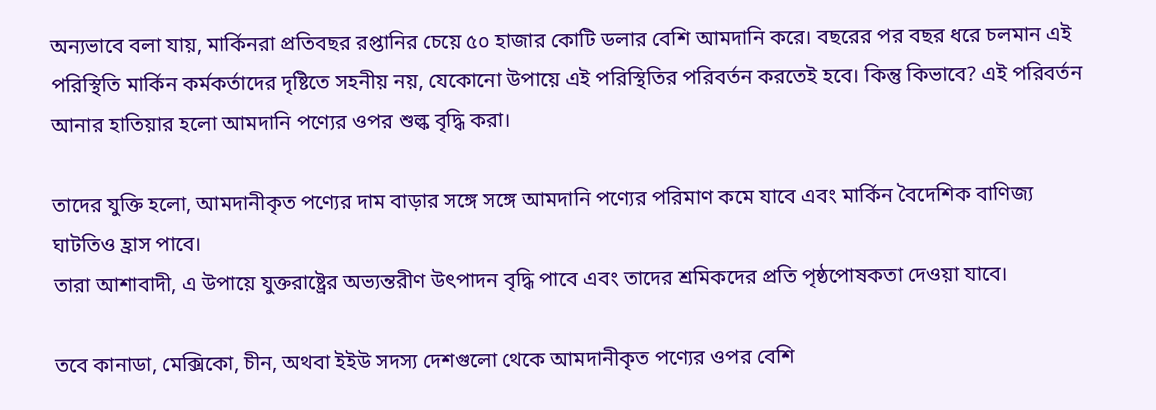অন্যভাবে বলা যায়, মার্কিনরা প্রতিবছর রপ্তানির চেয়ে ৫০ হাজার কোটি ডলার বেশি আমদানি করে। বছরের পর বছর ধরে চলমান এই পরিস্থিতি মার্কিন কর্মকর্তাদের দৃষ্টিতে সহনীয় নয়, যেকোনো উপায়ে এই পরিস্থিতির পরিবর্তন করতেই হবে। কিন্তু কিভাবে? এই পরিবর্তন আনার হাতিয়ার হলো আমদানি পণ্যের ওপর শুল্ক বৃদ্ধি করা।

তাদের যুক্তি হলো, আমদানীকৃত পণ্যের দাম বাড়ার সঙ্গে সঙ্গে আমদানি পণ্যের পরিমাণ কমে যাবে এবং মার্কিন বৈদেশিক বাণিজ্য ঘাটতিও হ্রাস পাবে।
তারা আশাবাদী, এ উপায়ে যুক্তরাষ্ট্রের অভ্যন্তরীণ উৎপাদন বৃদ্ধি পাবে এবং তাদের শ্রমিকদের প্রতি পৃষ্ঠপোষকতা দেওয়া যাবে।

তবে কানাডা, মেক্সিকো, চীন, অথবা ইইউ সদস্য দেশগুলো থেকে আমদানীকৃত পণ্যের ওপর বেশি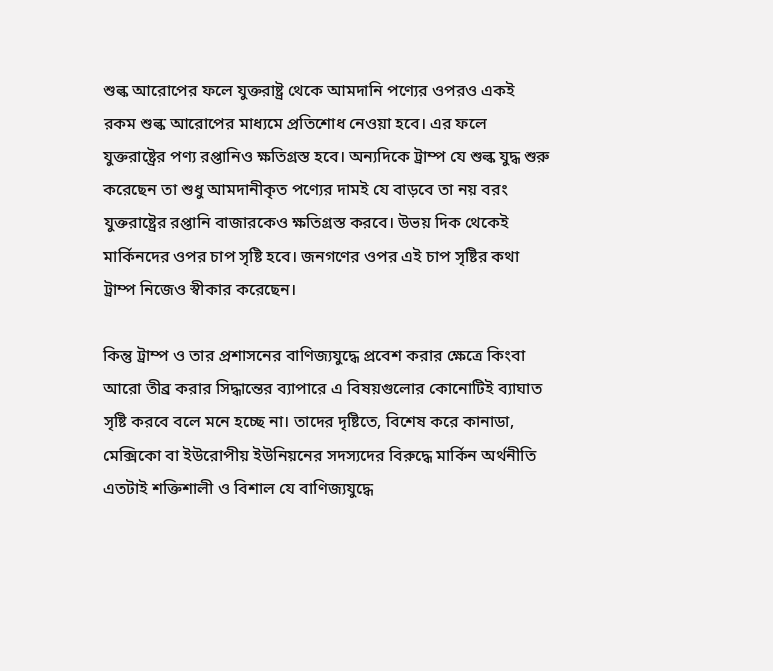শুল্ক আরোপের ফলে যুক্তরাষ্ট্র থেকে আমদানি পণ্যের ওপরও একই রকম শুল্ক আরোপের মাধ্যমে প্রতিশোধ নেওয়া হবে। এর ফলে যুক্তরাষ্ট্রের পণ্য রপ্তানিও ক্ষতিগ্রস্ত হবে। অন্যদিকে ট্রাম্প যে শুল্ক যুদ্ধ শুরু করেছেন তা শুধু আমদানীকৃত পণ্যের দামই যে বাড়বে তা নয় বরং যুক্তরাষ্ট্রের রপ্তানি বাজারকেও ক্ষতিগ্রস্ত করবে। উভয় দিক থেকেই মার্কিনদের ওপর চাপ সৃষ্টি হবে। জনগণের ওপর এই চাপ সৃষ্টির কথা ট্রাম্প নিজেও স্বীকার করেছেন।

কিন্তু ট্রাম্প ও তার প্রশাসনের বাণিজ্যযুদ্ধে প্রবেশ করার ক্ষেত্রে কিংবা আরো তীব্র করার সিদ্ধান্তের ব্যাপারে এ বিষয়গুলোর কোনোটিই ব্যাঘাত সৃষ্টি করবে বলে মনে হচ্ছে না। তাদের দৃষ্টিতে, বিশেষ করে কানাডা, মেক্সিকো বা ইউরোপীয় ইউনিয়নের সদস্যদের বিরুদ্ধে মার্কিন অর্থনীতি এতটাই শক্তিশালী ও বিশাল যে বাণিজ্যযুদ্ধে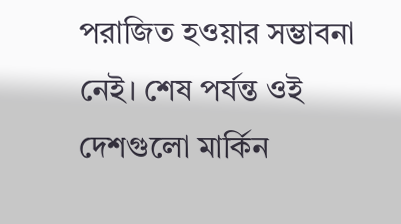পরাজিত হওয়ার সম্ভাবনা নেই। শেষ পর্যন্ত ওই দেশগুলো মার্কিন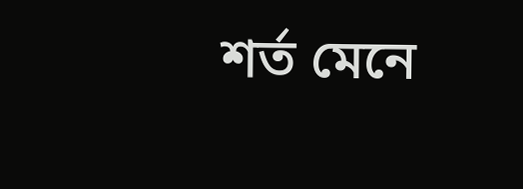শর্ত মেনে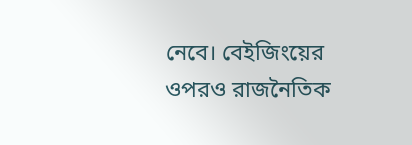নেবে। বেইজিংয়ের ওপরও রাজনৈতিক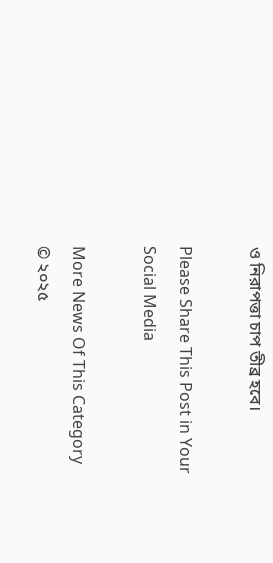ও নিরাপত্তা চাপ তীব্র হবে।

Please Share This Post in Your Social Media

More News Of This Category
© ২০২৫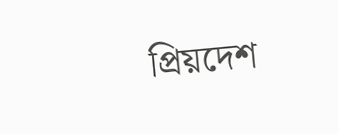প্রিয়দেশ